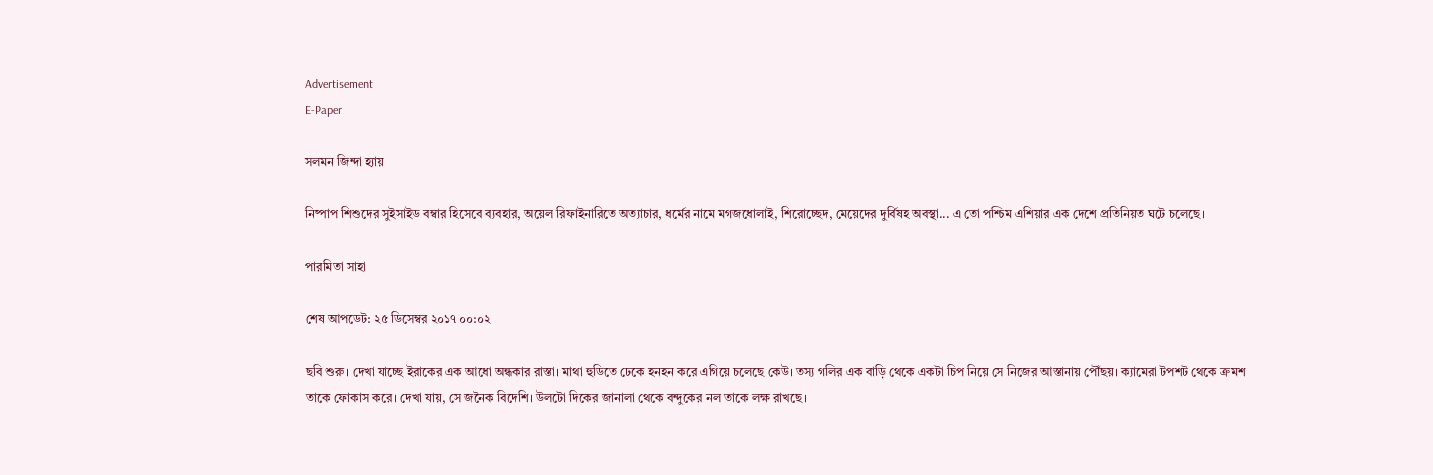Advertisement
E-Paper

সলমন জিন্দা হ্যায়

নিষ্পাপ শিশুদের সুইসাইড বম্বার হিসেবে ব্যবহার, অয়েল রিফাইনারিতে অত্যাচার, ধর্মের নামে মগজধোলাই, শিরোচ্ছেদ, মেয়েদের দুর্বিষহ অবস্থা... এ তো পশ্চিম এশিয়ার এক দেশে প্রতিনিয়ত ঘটে চলেছে।

পারমিতা সাহা

শেষ আপডেট: ২৫ ডিসেম্বর ২০১৭ ০০:০২

ছবি শুরু। দেখা যাচ্ছে ইরাকের এক আধো অন্ধকার রাস্তা। মাথা হুডিতে ঢেকে হনহন করে এগিয়ে চলেছে কেউ। তস্য গলির এক বাড়ি থেকে একটা চিপ নিয়ে সে নিজের আস্তানায় পৌঁছয়। ক্যামেরা টপশট থেকে ক্রমশ তাকে ফোকাস করে। দেখা যায়, সে জনৈক বিদেশি। উলটো দিকের জানালা থেকে বন্দুকের নল তাকে লক্ষ রাখছে।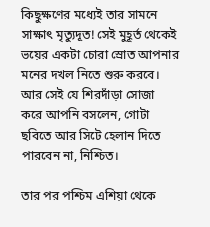কিছুক্ষণের মধ্যেই তার সামনে সাক্ষাৎ মৃত্যুদূত! সেই মুহূর্ত থেকেই ভয়ের একটা চোরা স্রোত আপনার মনের দখল নিতে শুরু করবে। আর সেই যে শিরদাঁড়া সোজা করে আপনি বসলেন, গোটা ছবিতে আর সিটে হেলান দিতে পারবেন না, নিশ্চিত।

তার পর পশ্চিম এশিয়া থেকে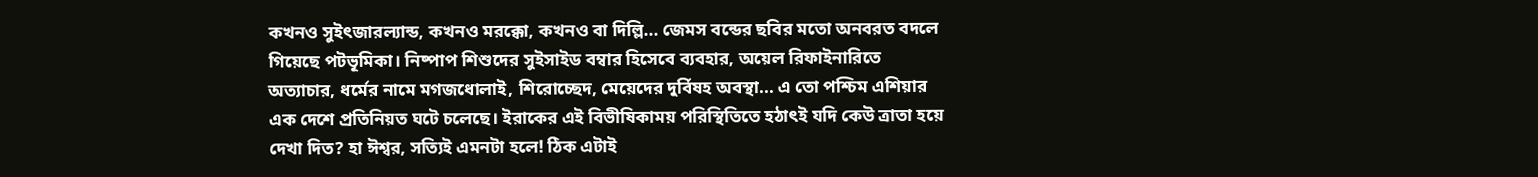কখনও সুইৎজারল্যান্ড, কখনও মরক্কো, কখনও বা দিল্লি... জেমস বন্ডের ছবির মতো অনবরত বদলে গিয়েছে পটভূমিকা। নিষ্পাপ শিশুদের সুইসাইড বম্বার হিসেবে ব্যবহার, অয়েল রিফাইনারিতে অত্যাচার, ধর্মের নামে মগজধোলাই, শিরোচ্ছেদ, মেয়েদের দুর্বিষহ অবস্থা... এ তো পশ্চিম এশিয়ার এক দেশে প্রতিনিয়ত ঘটে চলেছে। ইরাকের এই বিভীষিকাময় পরিস্থিতিতে হঠাৎই যদি কেউ ত্রাতা হয়ে দেখা দিত? হা ঈশ্বর, সত্যিই এমনটা হলে! ঠিক এটাই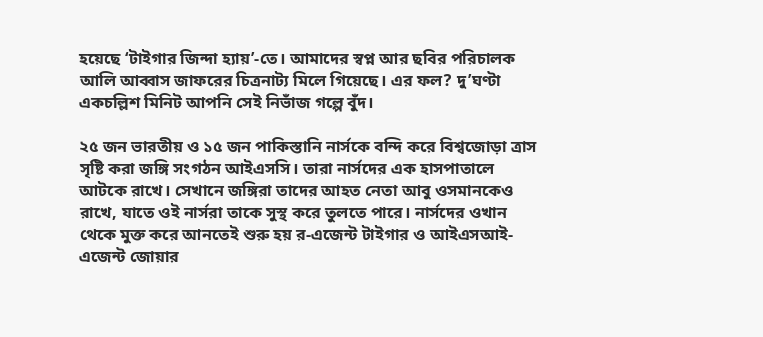হয়েছে ‘টাইগার জিন্দা হ্যায়’-তে। আমাদের স্বপ্ন আর ছবির পরিচালক আলি আব্বাস জাফরের চিত্রনাট্য মিলে গিয়েছে। এর ফল? দু’ঘণ্টা একচল্লিশ মিনিট আপনি সেই নিভাঁজ গল্পে বুঁদ।

২৫ জন ভারতীয় ও ১৫ জন পাকিস্তানি নার্সকে বন্দি করে বিশ্বজোড়া ত্রাস সৃষ্টি করা জঙ্গি সংগঠন আইএসসি। তারা নার্সদের এক হাসপাতালে আটকে রাখে। সেখানে জঙ্গিরা তাদের আহত নেতা আবু ওসমানকেও রাখে, যাতে ওই নার্সরা তাকে সুস্থ করে তুলতে পারে। নার্সদের ওখান থেকে মুক্ত করে আনতেই শুরু হয় র-এজেন্ট টাইগার ও আইএসআই-এজেন্ট জোয়ার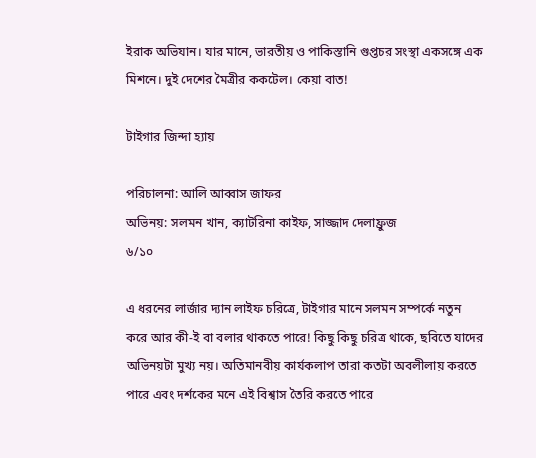ইরাক অভিযান। যার মানে, ভারতীয় ও পাকিস্তানি গুপ্তচর সংস্থা একসঙ্গে এক মিশনে। দুই দেশের মৈত্রীর ককটেল। কেয়া বাত!

টাইগার জিন্দা হ্যায়

পরিচালনা: আলি আব্বাস জাফর
অভিনয়: সলমন খান, ক্যাটরিনা কাইফ, সাজ্জাদ দেলাফ্রুজ
৬/১০

এ ধরনের লার্জার দ্যান লাইফ চরিত্রে, টাইগার মানে সলমন সম্পর্কে নতুন করে আর কী-ই বা বলার থাকতে পারে! কিছু কিছু চরিত্র থাকে, ছবিতে যাদের অভিনয়টা মুখ্য নয়। অতিমানবীয় কার্যকলাপ তারা কতটা অবলীলায় করতে পারে এবং দর্শকের মনে এই বিশ্বাস তৈরি করতে পারে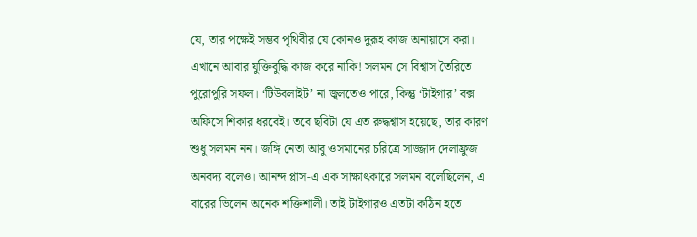যে, তার পক্ষেই সম্ভব পৃথিবীর যে কোনও দুরূহ কাজ অনায়াসে করা। এখানে আবার যুক্তিবুদ্ধি কাজ করে নাকি! সলমন সে বিশ্বাস তৈরিতে পুরোপুরি সফল। ‘টিউবলাইট’ না জ্বলতেও পারে, কিন্তু ‘টাইগার’ বক্স অফিসে শিকার ধরবেই। তবে ছবিটা যে এত রুদ্ধশ্বাস হয়েছে, তার কারণ শুধু সলমন নন। জঙ্গি নেতা আবু ওসমানের চরিত্রে সাজ্জাদ দেলাফ্রুজ অনবদ্য বলেও। আনন্দ প্লাস-এ এক সাক্ষাৎকারে সলমন বলেছিলেন, এ বারের ভিলেন অনেক শক্তিশালী। তাই টাইগারও এতটা কঠিন হতে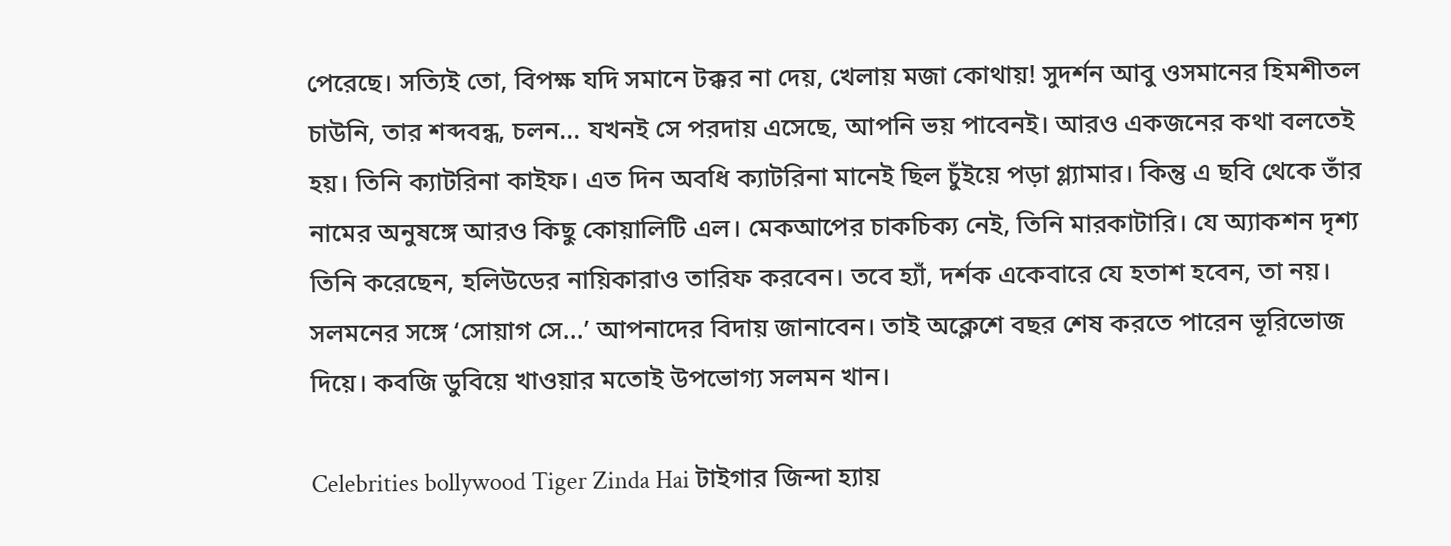পেরেছে। সত্যিই তো, বিপক্ষ যদি সমানে টক্কর না দেয়, খেলায় মজা কোথায়! সুদর্শন আবু ওসমানের হিমশীতল চাউনি, তার শব্দবন্ধ, চলন... যখনই সে পরদায় এসেছে, আপনি ভয় পাবেনই। আরও একজনের কথা বলতেই হয়। তিনি ক্যাটরিনা কাইফ। এত দিন অবধি ক্যাটরিনা মানেই ছিল চুঁইয়ে পড়া গ্ল্যামার। কিন্তু এ ছবি থেকে তাঁর নামের অনুষঙ্গে আরও কিছু কোয়ালিটি এল। মেকআপের চাকচিক্য নেই, তিনি মারকাটারি। যে অ্যাকশন দৃশ্য তিনি করেছেন, হলিউডের নায়িকারাও তারিফ করবেন। তবে হ্যাঁ, দর্শক একেবারে যে হতাশ হবেন, তা নয়। সলমনের সঙ্গে ‘সোয়াগ সে...’ আপনাদের বিদায় জানাবেন। তাই অক্লেশে বছর শেষ করতে পারেন ভূরিভোজ দিয়ে। কবজি ডুবিয়ে খাওয়ার মতোই উপভোগ্য সলমন খান।

Celebrities bollywood Tiger Zinda Hai টাইগার জিন্দা হ্যায়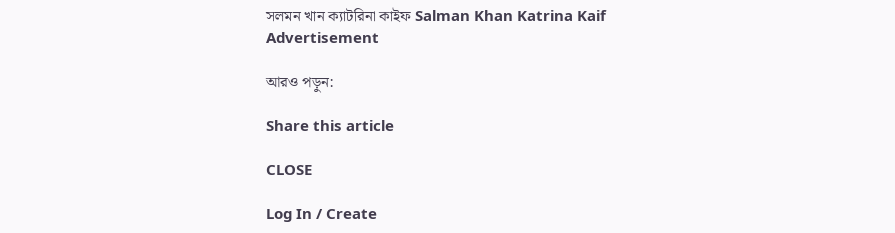সলমন খান ক্যাটরিনা কাইফ Salman Khan Katrina Kaif
Advertisement

আরও পড়ুন:

Share this article

CLOSE

Log In / Create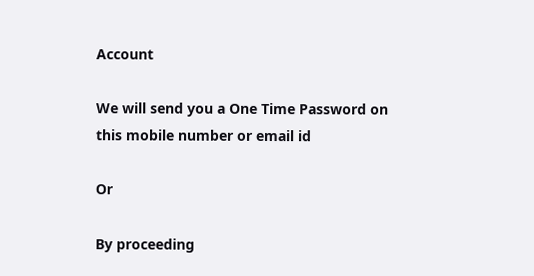Account

We will send you a One Time Password on this mobile number or email id

Or

By proceeding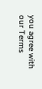you agree with our Terms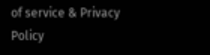of service & Privacy Policy